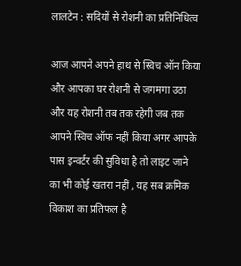लालटेन : सदियों से रोशनी का प्रतिनिधित्व

आज आपने अपने हाथ से स्विच ऑन किया और आपका घर रोशनी से जगमगा उठा और यह रोशनी तब तक रहेगी जब तक आपने स्विच ऑफ नहीं किया अगर आपके पास इन्वर्टर की सुविधा है तो लाइट जाने का भी कोई खतरा नहीं , यह सब क्रमिक विकाश का प्रतिफल है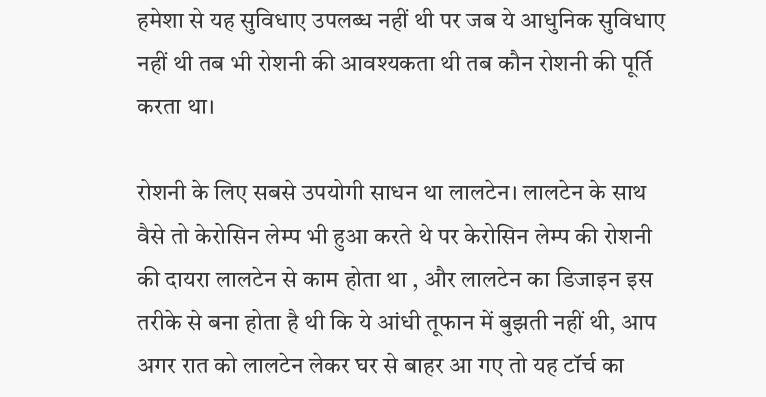हमेशा से यह सुविधाए उपलब्ध नहीं थी पर जब ये आधुनिक सुविधाए नहीं थी तब भी रोशनी की आवश्यकता थी तब कौन रोशनी की पूर्ति करता था।

रोशनी के लिए सबसे उपयोगी साधन था लालटेन। लालटेन के साथ वैसे तो केरोसिन लेम्प भी हुआ करते थे पर केरोसिन लेम्प की रोशनी की दायरा लालटेन से काम होता था , और लालटेन का डिजाइन इस तरीके से बना होता है थी कि ये आंधी तूफान में बुझती नहीं थी, आप अगर रात को लालटेन लेकर घर से बाहर आ गए तो यह टॉर्च का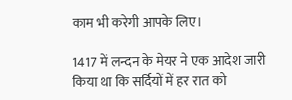काम भी करेगी आपके लिए।

1417 में लन्दन के मेयर ने एक आदेश जारी किया था कि सर्दियों में हर रात को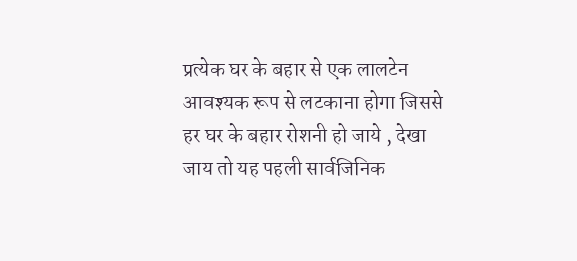प्रत्येक घर के बहार से एक लालटेन आवश्यक रूप से लटकाना होगा जिससे हर घर के बहार रोशनी हो जाये , देखा जाय तो यह पहली सार्वजिनिक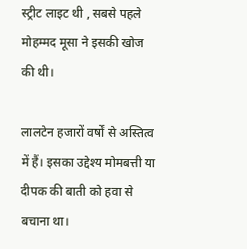स्ट्रीट लाइट थी , सबसे पहले मोहम्मद मूसा ने इसकी खोज की थी।

लालटेन हजारों वर्षों से अस्तित्व में हैं। इसका उद्देश्य मोमबत्ती या दीपक की बाती को हवा से बचाना था।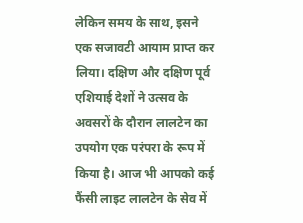लेकिन समय के साथ, इसने एक सजावटी आयाम प्राप्त कर लिया। दक्षिण और दक्षिण पूर्व एशियाई देशों ने उत्सव के अवसरों के दौरान लालटेन का उपयोग एक परंपरा के रूप में किया है। आज भी आपको कई फैंसी लाइट लालटेन के सेव में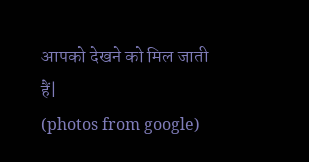आपको देखने को मिल जाती हैं|
(photos from google)